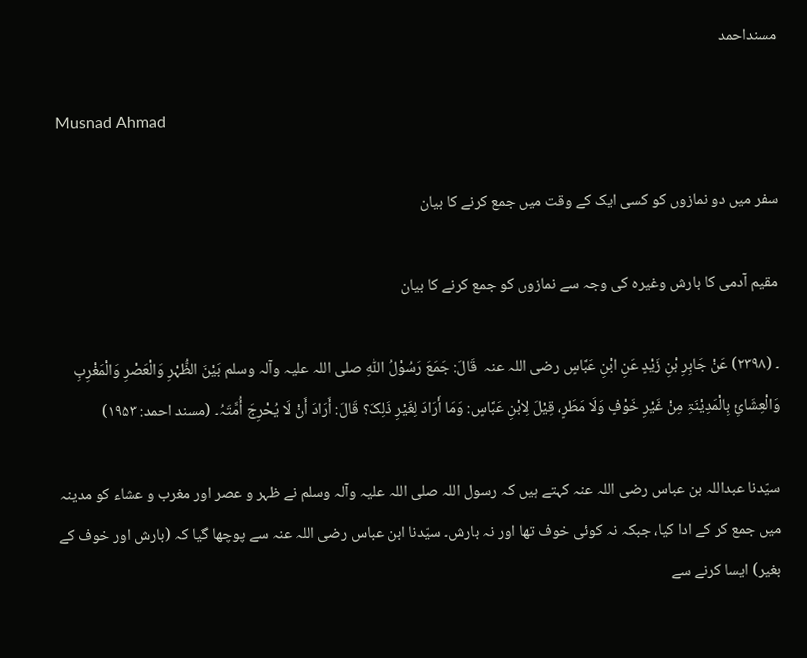مسنداحمد

Musnad Ahmad

سفر میں دو نمازوں کو کسی ایک کے وقت میں جمع کرنے کا بیان

مقیم آدمی کا بارش وغیرہ کی وجہ سے نمازوں کو جمع کرنے کا بیان

۔ (۲۳۹۸) عَنْ جَابِرِ بْنِ زَیْدٍ عَنِ ابْنِ عَبَّاسٍ ‌رضی ‌اللہ ‌عنہ ‌ قَالَ: جَمَعَ رَسُوْلُ اللّٰہِ ‌صلی ‌اللہ ‌علیہ ‌وآلہ ‌وسلم بَیْنَ الظُّہْرِ وَالْعَصْرِ وَالْمَغْرِبِ وَالْعِشَائِ بِالْمَدِیْنَۃِ مِنْ غَیْرِ خَوْفٍ وَلَا مَطَرٍ، قِیْلَ لِابْنِ عَبَّاسٍ: وَمَا أَرَادَ لِغَیْرِ ذَلِکَ؟ قَالَ: أَرَادَ أَنْ لَا یُحْرِجَ أُمَّتَہُ۔ (مسند احمد: ۱۹۵۳)

سیّدنا عبداللہ بن عباس ‌رضی ‌اللہ ‌عنہ کہتے ہیں کہ رسول اللہ ‌صلی ‌اللہ ‌علیہ ‌وآلہ ‌وسلم نے ظہر و عصر اور مغرب و عشاء کو مدینہ میں جمع کر کے ادا کیا، جبکہ نہ کوئی خوف تھا اور نہ بارش۔ سیّدنا ابن عباس ‌رضی ‌اللہ ‌عنہ سے پوچھا گیا کہ (بارش اور خوف کے بغیر) ایسا کرنے سے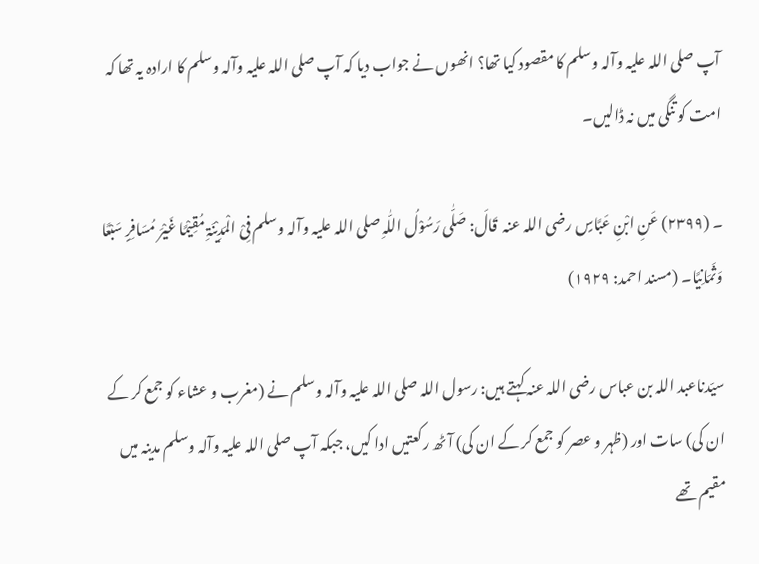آپ ‌صلی ‌اللہ ‌علیہ ‌وآلہ ‌وسلم کا مقصود کیا تھا؟ انھوں نے جواب دیا کہ آپ ‌صلی ‌اللہ ‌علیہ ‌وآلہ ‌وسلم کا ارادہ یہ تھا کہ امت کو تنگی میں نہ ڈالیں۔

۔ (۲۳۹۹) عَنِ ابْنِ عَبَّاسٍ ‌رضی ‌اللہ ‌عنہ ‌ قَالَ: صَلّٰی رَسُوْلُ اللّٰہِ ‌صلی ‌اللہ ‌علیہ ‌وآلہ ‌وسلم فِیْ الْمَدِیْنَۃِ مُقِیْمًا غَیْرَ مُسَافِرٍ سَبْعًا وَثَمَانِیًا۔ (مسند احمد: ۱۹۲۹)

سیّدناعبد اللہ بن عباس ‌رضی ‌اللہ ‌عنہ کہتے ہیں: رسول اللہ ‌صلی ‌اللہ ‌علیہ ‌وآلہ ‌وسلم نے (مغرب و عشاء کو جمع کر کے ان کی) سات اور (ظہر و عصر کو جمع کر کے ان کی) آٹھ رکعتیں ادا کیں، جبکہ آپ ‌صلی ‌اللہ ‌علیہ ‌وآلہ ‌وسلم مدینہ میں مقیم تھے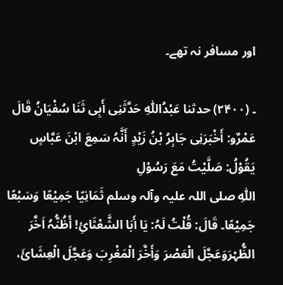اور مسافر نہ تھے۔

۔ (۲۴۰۰) حدثنا عَبْدُاللّٰہِ حَدَّثَنِی أَبِی ثَنَا سُفْیَانُ قَالَ عَمْرٌو: أَخْبَرَنِی جَابِرُ بْنُ زَیْدٍ أَنَّہُ سَمِعَ ابْنَ عَبَّاسٍ یَقُوْلُ: صَلَّیْتُ مَعَ رَسُوْلِ اللّٰہِ ‌صلی ‌اللہ ‌علیہ ‌وآلہ ‌وسلم ثَمَانِیًا جَمِیْعًا وَسَبْعًا جَمِیْعًا۔ قَالَ: قُلْتُ لَہُ: یَا أَبَا الشَّعْثَائِ! أَظُنُّہُ اَخَّرَ الظُّہْرَوَعَجَّلَ الْعَصْرَ وَأَخَّرَ الْمَغْرِبَ وَعَجَّلَ الْعِشَائَ،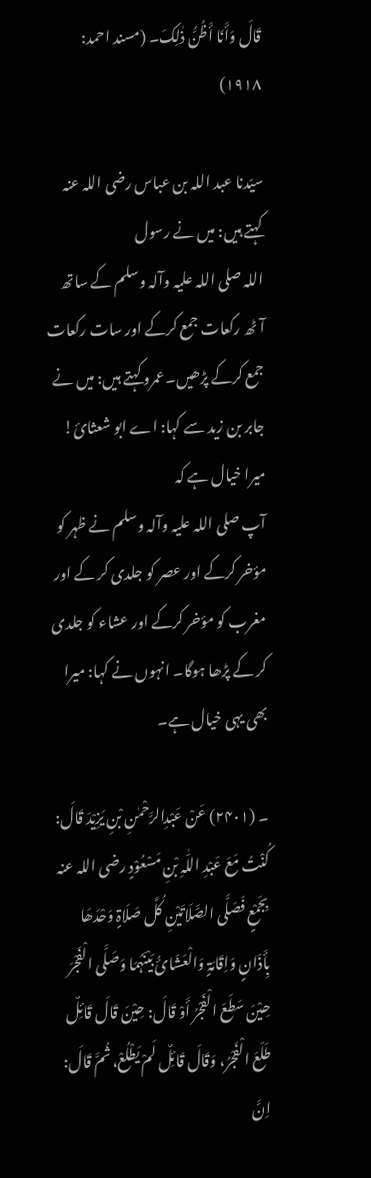قَالَ وَأَنَا أَظُنُّ ذٰلِکَ۔ (مسند احمد: ۱۹۱۸)

سیّدنا عبد اللہ بن عباس ‌رضی ‌اللہ ‌عنہ کہتے ہیں: میں نے رسول اللہ ‌صلی ‌اللہ ‌علیہ ‌وآلہ ‌وسلم کے ساتھ آٹھ رکعات جمع کرکے اور سات رکعات جمع کرکے پڑھیں۔عمرو کہتے ہیں: میں نے جابر بن زید سے کہا: اے ابو شعثائ! میرا خیال ہے کہ آپ ‌صلی ‌اللہ ‌علیہ ‌وآلہ ‌وسلم نے ظہر کو مؤخر کرکے اور عصر کو جلدی کر کے اور مغرب کو مؤخر کرکے اور عشاء کو جلدی کر کے پڑھا ہوگا۔ انہوں نے کہا: میرا بھی یہی خیال ہے۔

۔ (۲۴۰۱) عَنْ عَبْدِالرَّحْمٰنِ بْنِ یَزِیْدَ قَالَ: کُنْتُ مَعَ عَبْدِ اللّٰہِ بْنِ مَسْعُوْدٍ ‌رضی ‌اللہ ‌عنہ ‌ بِجَمْعٍ فَصَلَّی الصَّلَاتَیْنِ کُلَّ صَلَاۃٍ وَحْدَھَا بِأَذَانٍ وَاِقَامَۃٍ وَالْعَشَائُ بَیْنَہُمَا وَصَلَّی الْفَجْرَ حِیْنَ سَطَعَ الْفَجْرُ أَوْ قَالَ: حِیْنَ قَالَ قَائِلٌ طَلَعَ الْفَجْرُ، وَقَالَ قَائِلٌ لَمْ یَطْلُعْ، ثُمَّ قَالَ: اِنَّ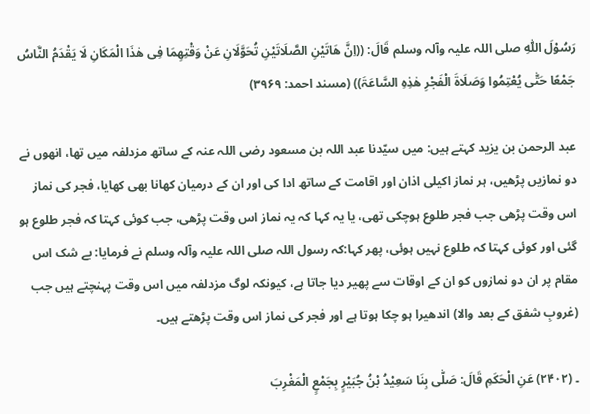رَسُوْلَ اللّٰہِ ‌صلی ‌اللہ ‌علیہ ‌وآلہ ‌وسلم قَالَ: ((اِنَّ ھَاتَیْنِ الصَّلَاتَیْنِ تُحَوَّلَانِ عَنْ وَقْتِھِمَا فِی ھٰذَا الْمَکَانِ لَا یَقْدَمُ النَّاسُ جَمْعًا حَتّٰی یُعْتِمُوا وَصَلَاۃَ الْفَجْرِ ھٰذِہِ السَّاعَۃَ)) (مسند احمد: ۳۹۶۹)

عبد الرحمن بن یزید کہتے ہیں: میں سیّدنا عبد اللہ بن مسعود ‌رضی ‌اللہ ‌عنہ کے ساتھ مزدلفہ میں تھا، انھوں نے دو نمازیں پڑھیں، ہر نماز اکیلی اذان اور اقامت کے ساتھ ادا کی اور ان کے درمیان کھانا بھی کھایا، فجر کی نماز اس وقت پڑھی جب فجر طلوع ہوچکی تھی، یا یہ کہا کہ یہ نماز اس وقت پڑھی، جب کوئی کہتا کہ فجر طلوع ہو گئی اور کوئی کہتا کہ طلوع نہیں ہوئی، پھر کہا:کہ رسول اللہ ‌صلی ‌اللہ ‌علیہ ‌وآلہ ‌وسلم نے فرمایا: بے شک اس مقام پر ان دو نمازوں کو ان کے اوقات سے پھیر دیا جاتا ہے، کیونکہ لوگ مزدلفہ میں اس وقت پہنچتے ہیں جب (غروبِ شفق کے بعد والا) اندھیرا ہو چکا ہوتا ہے اور فجر کی نماز اس وقت پڑھتے ہیں۔

۔ (۲۴۰۲) عَنِ الْحَکَمِ قَالَ: صَلّٰی بِنَا سَعِیْدُ بْنُ جُبَیْرٍ بِجَمْعٍ الْمَغْرِبَ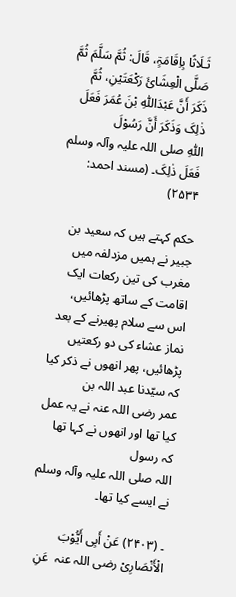ثَـلَاثًا بِاِقَامَۃٍ، قَالَ: ثُمَّ سَلَّمَ ثُمَّ صَلَّی الْعِشَائَ رَکْعَتَیْنِ، ثُمَّ ذَکَرَ أَنَّ عَبْدَاللّٰہِ بْنَ عُمَرَ فَعَلَ ذٰلِکَ وَذَکَرَ أَنَّ رَسُوْلَ اللّٰہِ ‌صلی ‌اللہ ‌علیہ ‌وآلہ ‌وسلم فَعَلَ ذٰلِکَ۔ (مسند احمد: ۲۵۳۴)

حکم کہتے ہیں کہ سعید بن جبیر نے ہمیں مزدلفہ میں مغرب کی تین رکعات ایک اقامت کے ساتھ پڑھائیں، اس سے سلام پھیرنے کے بعد نماز عشاء کی دو رکعتیں پڑھائیں، پھر انھوں نے ذکر کیا کہ سیّدنا عبد اللہ بن عمر ‌رضی ‌اللہ ‌عنہ نے یہ عمل کیا تھا اور انھوں نے کہا تھا کہ رسول اللہ ‌صلی ‌اللہ ‌علیہ ‌وآلہ ‌وسلم نے ایسے کیا تھا۔

۔ (۲۴۰۳) عَنْ أَبِی أَیُّوْبَ الْأَنْصَارِیْ ‌رضی ‌اللہ ‌عنہ ‌ عَنِ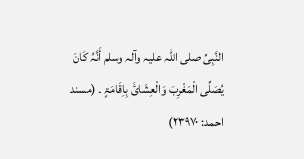النَّبِیِّ ‌صلی ‌اللہ ‌علیہ ‌وآلہ ‌وسلم أَنَّہُ کَانَ یُصَلِّی الْمَغْرِبَ وَالْعِشَائَ بِاِقَامَۃٍ ۔ (مسند احمد: ۲۳۹۷۰)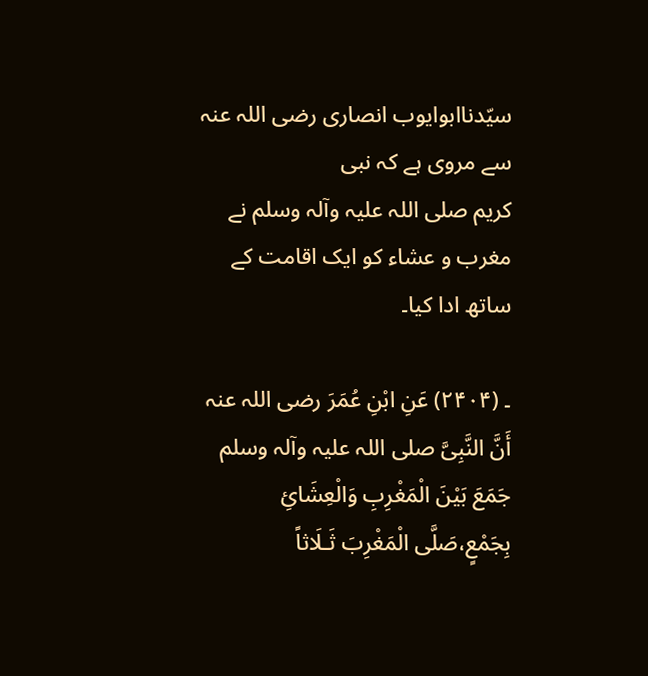سیّدناابوایوب انصاری ‌رضی ‌اللہ ‌عنہ سے مروی ہے کہ نبی کریم ‌صلی ‌اللہ ‌علیہ ‌وآلہ ‌وسلم نے مغرب و عشاء کو ایک اقامت کے ساتھ ادا کیا۔

۔ (۲۴۰۴) عَنِ ابْنِ عُمَرَ ‌رضی ‌اللہ ‌عنہ ‌ أَنَّ النَّبِیَّ ‌صلی ‌اللہ ‌علیہ ‌وآلہ ‌وسلم جَمَعَ بَیْنَ الْمَغْرِبِ وَالْعِشَائِ بِجَمْعٍ،صَلَّی الْمَغْرِبَ ثَـلَاثاً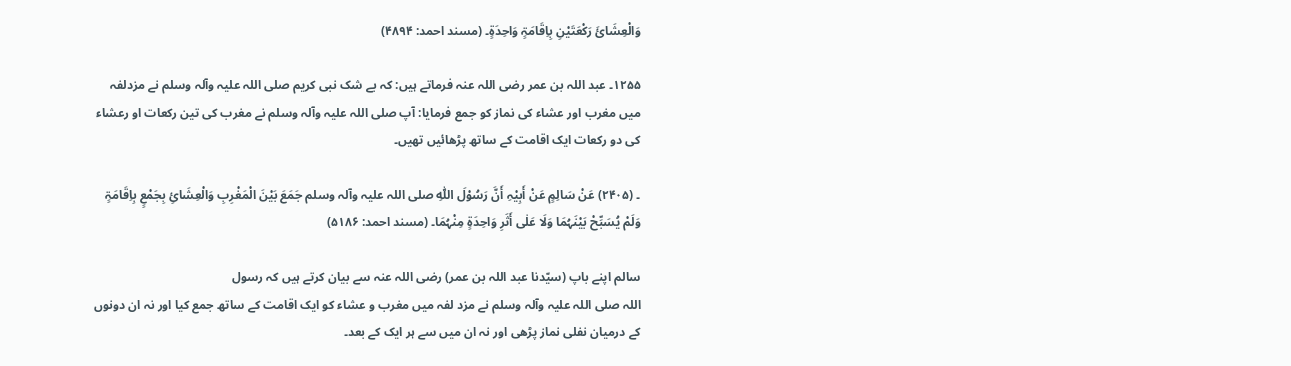وَالْعِشَائَ رَکْعَتَیْنِ بِاِقَامَۃٍ وَاحِدَۃٍ۔ (مسند احمد: ۴۸۹۴)

۱۲۵۵۔ عبد اللہ بن عمر ‌رضی ‌اللہ ‌عنہ فرماتے ہیں: کہ بے شک نبی کریم ‌صلی ‌اللہ ‌علیہ ‌وآلہ ‌وسلم نے مزدلفہ میں مغرب اور عشاء کی نماز کو جمع فرمایا: آپ ‌صلی ‌اللہ ‌علیہ ‌وآلہ ‌وسلم نے مغرب کی تین رکعات او رعشاء کی دو رکعات ایک اقامت کے ساتھ پڑھائیں تھیں۔

۔ (۲۴۰۵) عَنْ سَالِمٍ عَنْ أَبِیْہِ أَنَّ رَسُوْلَ اللّٰہِ ‌صلی ‌اللہ ‌علیہ ‌وآلہ ‌وسلم جَمَعَ بَیْنَ الْمَغْرِبِ وَالْعِشَائِ بِجَمْعٍ بِاِقَامَۃٍ وَلَمْ یُسَبِّحْ بَیْنَہُمَا وَلَا عَلٰی أَثَرِ وَاحِدَۃٍ مِنْہُمَا۔ (مسند احمد: ۵۱۸۶)

سالم اپنے باپ (سیّدنا عبد اللہ بن عمر) رضی ‌اللہ ‌عنہ سے بیان کرتے ہیں کہ رسول اللہ ‌صلی ‌اللہ ‌علیہ ‌وآلہ ‌وسلم نے مزد لفہ میں مغرب و عشاء کو ایک اقامت کے ساتھ جمع کیا اور نہ ان دونوں کے درمیان نفلی نماز پڑھی اور نہ ان میں سے ہر ایک کے بعد۔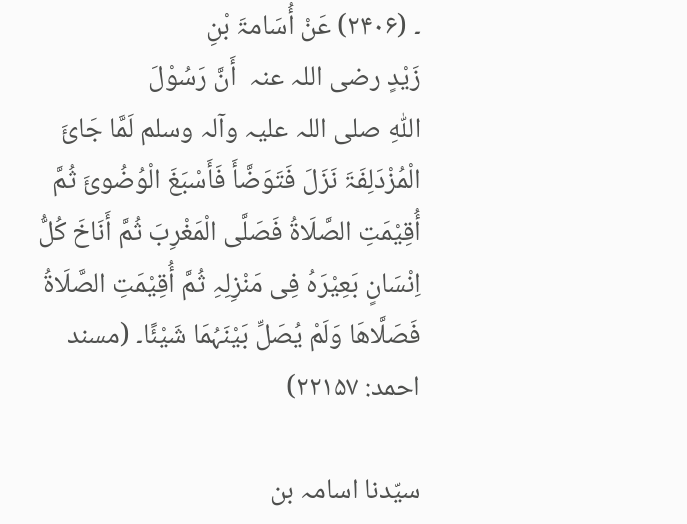۔ (۲۴۰۶) عَنْ أُسَامۃَ بْنِ زَیْدٍ ‌رضی ‌اللہ ‌عنہ ‌ أَنَّ رَسُوْلَ اللّٰہِ ‌صلی ‌اللہ ‌علیہ ‌وآلہ ‌وسلم لَمَّا جَائَ الْمُزْدَلِفَۃَ نَزَلَ فَتَوَضَّأَ فَأَسْبَغَ الْوُضُوئَ ثُمَّ أُقِیْمَتِ الصَّلَاۃُ فَصَلَّی الْمَغْرِبَ ثُمَّ أَنَاخَ کُلُّ اِنْسَانٍ بَعِیْرَہُ فِی مَنْزِلِہِ ثُمَّ أُقِیْمَتِ الصَّلَاۃُ فَصَلَّاھَا وَلَمْ یُصَلِّ بَیْنَہُمَا شَیْئًا۔ (مسند احمد: ۲۲۱۵۷)

سیّدنا اسامہ بن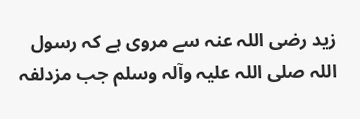زید ‌رضی ‌اللہ ‌عنہ سے مروی ہے کہ رسول اللہ ‌صلی ‌اللہ ‌علیہ ‌وآلہ ‌وسلم جب مزدلفہ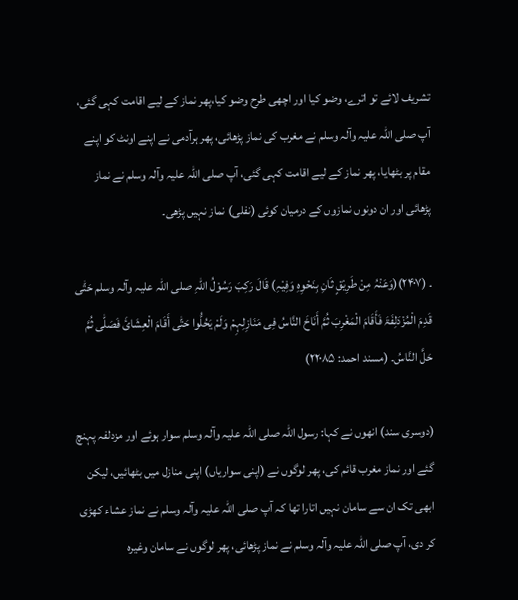تشریف لائے تو اترے، وضو کیا اور اچھی طرح وضو کیا،پھر نماز کے لیے اقامت کہی گئی، آپ ‌صلی ‌اللہ ‌علیہ ‌وآلہ ‌وسلم نے مغرب کی نماز پڑھائی، پھر ہرآدمی نے اپنے اونٹ کو اپنے مقام پر بٹھایا، پھر نماز کے لیے اقامت کہی گئی، آپ ‌صلی ‌اللہ ‌علیہ ‌وآلہ ‌وسلم نے نماز پڑھائی اور ان دونوں نمازوں کے درمیان کوئی (نفلی) نماز نہیں پڑھی۔

۔ (۲۴۰۷)(وَعَنْہُ مِنْ طَرِیْقٍ ثَانِ بِنَحْوِہِ وَفِیْہِ) قَالَ رَکِبَ رَسُوْلُ اللّٰہِ ‌صلی ‌اللہ ‌علیہ ‌وآلہ ‌وسلم حَتّٰی قَدِمَ الْمُزْدَلِفَۃَ فَأَقَامَ الْمَغْرِبَ ثُمَّ أَنَاخَ النَّاسُ فِی مَنَازِلِہِمْ وَلَمْ یَحُلُّوا حَتّٰی أَقَامَ الْعِشَائَ فَصَلّٰی ثُمَّ حَلَّ النَّاسُ۔ (مسند احمد: ۲۲۰۸۵)

(دوسری سند) انھوں نے کہا: رسول اللہ ‌صلی ‌اللہ ‌علیہ ‌وآلہ ‌وسلم سوار ہوئے اور مزدلفہ پہنچ گئے اور نماز مغرب قائم کی، پھر لوگوں نے (اپنی سواریاں) اپنی منازل میں بٹھائیں، لیکن ابھی تک ان سے سامان نہیں اتارا تھا کہ آپ ‌صلی ‌اللہ ‌علیہ ‌وآلہ ‌وسلم نے نماز عشاء کھڑی کر دی، آپ ‌صلی ‌اللہ ‌علیہ ‌وآلہ ‌وسلم نے نماز پڑھائی، پھر لوگوں نے سامان وغیرہ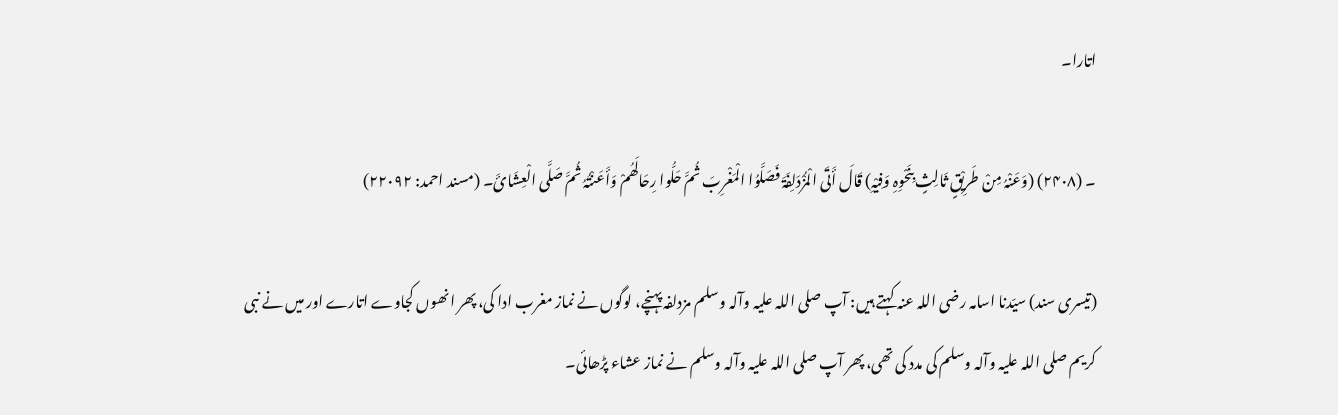اتارا۔

۔ (۲۴۰۸) (وَعَنْہُ مِنْ طَرِیْقٍ ثَالِثٍ بِنَحْوِہِ وَفِیْہِ) قَالَ أَتَی الْمُزْدَلِفَۃَ فَصَلَّوُا الْمَغْرِبَ ثُمَّ حَلُّوا رِحَالَھُمْ وَأَعَنْتُہُ ثُمَّ صَلَّی الْعِشَائَ۔ (مسند احمد: ۲۲۰۹۲)

(تیسری سند) سیّدنا اسامہ ‌رضی ‌اللہ ‌عنہ کہتے ہیں: آپ ‌صلی ‌اللہ ‌علیہ ‌وآلہ ‌وسلم مزدلفہ پہنچے، لوگوں نے نماز مغرب ادا کی، پھر انھوں کجاوے اتارے اور میں نے نبی کریم ‌صلی ‌اللہ ‌علیہ ‌وآلہ ‌وسلم کی مدد کی تھی، پھر آپ ‌صلی ‌اللہ ‌علیہ ‌وآلہ ‌وسلم نے نماز عشاء پڑھائی۔